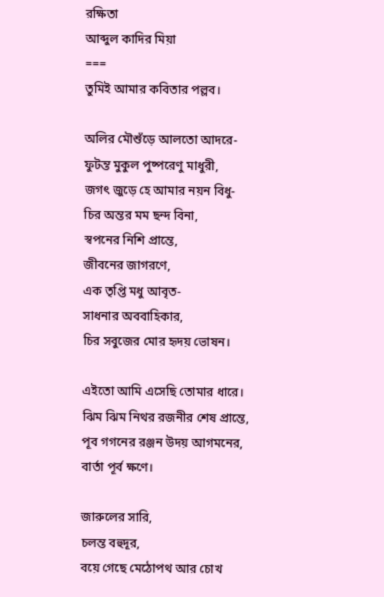রক্ষিতা
আব্দুল কাদির মিয়া
===
তুমিই আমার কবিতার পল্লব।

অলির মৌশুঁড়ে আলতো আদরে-
ফুটন্ত মুকুল পুষ্পরেণু মাধুরী,
জগৎ জুড়ে হে আমার নয়ন বিধু-
চির অন্তর মম ছন্দ বিনা,
স্বপনের নিশি প্রান্তে,
জীবনের জাগরণে,
এক তৃপ্তি মধু আবৃত-
সাধনার অববাহিকার,
চির সবুজের মোর হৃদয় ভোষন।

এইতো আমি এসেছি তোমার ধারে।
ঝিম ঝিম নিথর রজনীর শেষ প্রান্তে,
পূব গগনের রঞ্জন উদয় আগমনের,
বার্তা পূর্ব ক্ষণে।

জারুলের সারি,
চলন্ত বহুদূর,
বয়ে গেছে মেঠোপথ আর চোখ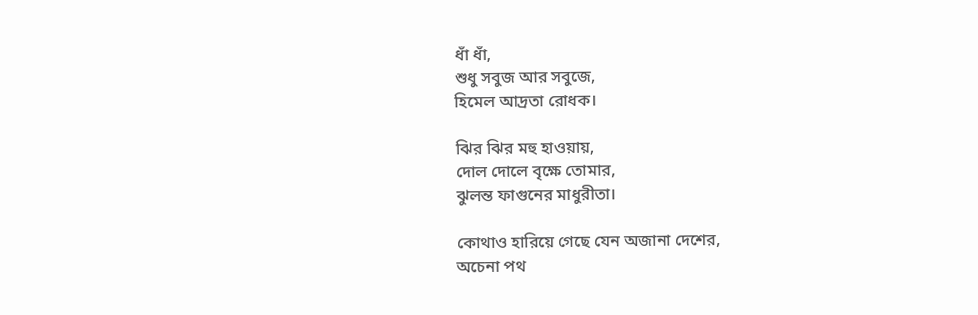ধাঁ ধাঁ,
শুধু সবুজ আর সবুজে,
হিমেল আদ্রতা রোধক।

ঝির ঝির মহু হাওয়ায়,
দোল দোলে বৃক্ষে তোমার,
ঝুলন্ত ফাগুনের মাধুরীতা।

কোথাও হারিয়ে গেছে যেন অজানা দেশের,
অচেনা পথ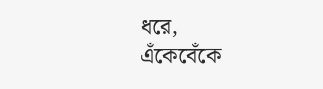ধরে,
এঁকেবেঁকে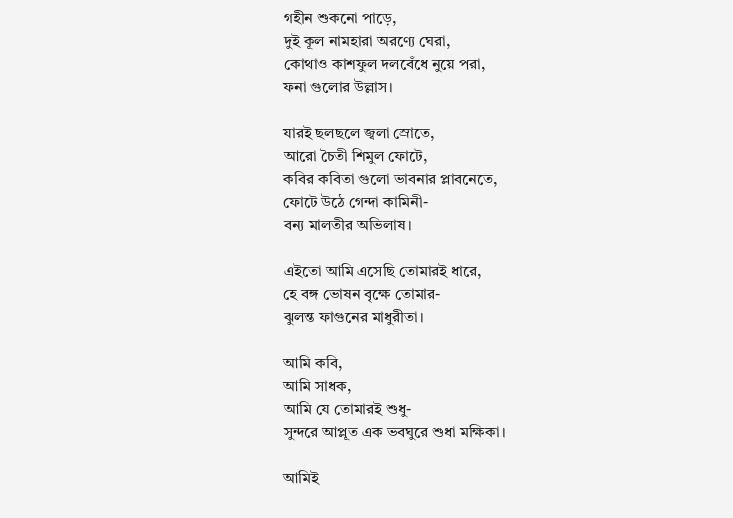গহীন শুকনো পাড়ে,
দুই কূল নামহারা অরণ্যে ঘেরা,
কোথাও কাশফুল দলবেঁধে নুয়ে পরা,
ফনা গুলোর উল্লাস।

যারই ছলছলে জ্বলা স্রোতে,
আরো চৈতী শিমুল ফোটে,
কবির কবিতা গুলো ভাবনার প্লাবনেতে,
ফোটে উঠে গেন্দা কামিনী-
বন্য মালতীর অভিলাষ।

এইতো আমি এসেছি তোমারই ধারে,
হে বঙ্গ ভোষন বৃক্ষে তোমার-
ঝুলন্ত ফাগুনের মাধুরীতা।

আমি কবি,
আমি সাধক,
আমি যে তোমারই শুধু-
সুন্দরে আপ্লূত এক ভবঘুরে শুধা মক্ষিকা।

আমিই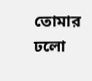তোমার ঢলো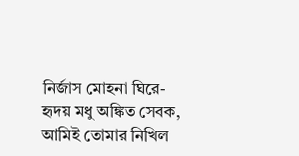নির্জাস মোহনা ঘিরে-
হৃদয় মধু অঙ্কিত সেবক,
আমিই তোমার নিখিল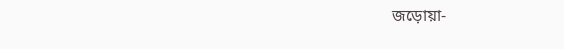জড়োয়া-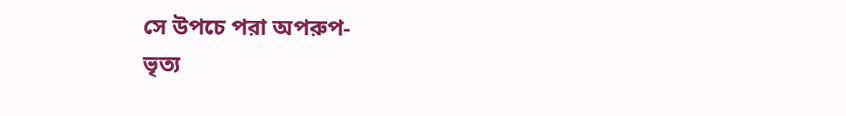সে উপচে পরা অপরুপ-
ভৃত্য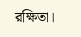রক্ষিতা।